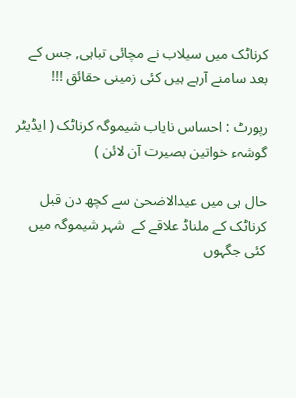کرناٹک میں سیلاب نے مچائی تباہی, جس کے بعد سامنے آرہے ہیں کئی زمینی حقائق !!!

رپورٹ : احساس نایاب شیموگہ کرناٹک ( ایڈیٹر گوشہء خواتین بصیرت آن لائن )

حال ہی میں عیدالاضحیٰ سے کچھ دن قبل کرناٹک کے ملناڈ علاقے کے  شہر شیموگہ میں کئی جگہوں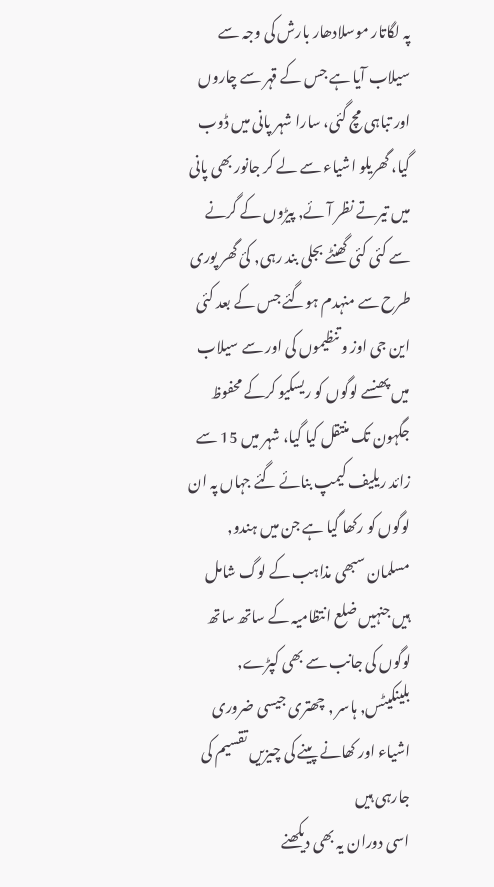پہ لگاتار موسلادھار بارش کی وجہ سے سیلاب آیا ہے جس کے قہر سے چاروں اور تباہی مچ گئی، سارا شہر پانی میں ڈوب گیا، گھریلو اشیاء سے لے کر جانور بھی پانی میں تیرتے نظر آئے, پیڑوں کے گرنے سے کئی کئی گھنٹے بجلی بند رہی, کئ گھر پوری طرح سے منہدم ہوگئے جس کے بعد کئی این جی اوز و تنظیموں کی اور سے سیلاب میں پھنسے لوگوں کو ریسکیو کرکے محفوظ جگہون تک منتقل کیا گیا، شہر میں 15 سے زائد ریلیف کیمپ بنائے گئے جہاں پہ ان لوگوں کو رکھا گیا ہے جن میں ہندو, مسلمان سبھی مذاہب کے لوگ شامل ہیں جنہیں ضلع انتظامیہ کے ساتھ ساتھ لوگوں کی جانب سے بھی کپڑے, بلینکیٹس, ہاسر , چھتری جیسی ضروری اشیاء اور کھانے پینے کی چیزیں تقسیم کی جارہی ہیں
اسی دوران یہ بھی دیکھنے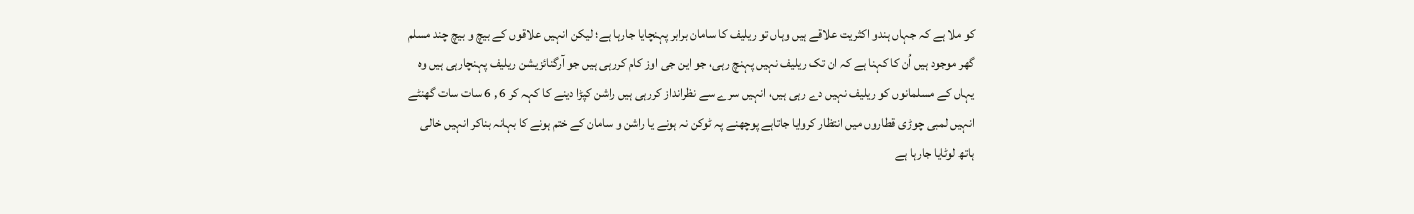کو ملا ہے کہ جہاں ہندو اکثریت علاقے ہیں وہاں تو ریلیف کا سامان برابر پہنچایا جارہا ہے؛ لیکن انہیں علاقوں کے بیچ و بیچ چند مسلم گھر موجود ہیں اُن کا کہنا ہے کہ ان تک ریلیف نہیں پہنچ رہی، جو این جی اوز کام کررہی ہیں جو آرگنائزیشن ریلیف پہنچارہی ہیں وہ یہاں کے مسلمانوں کو ریلیف نہیں دے رہی ہیں، انہیں سرے سے نظرانداز کررہی ہیں راشن کپڑا دینے کا کہہ کر 6 , 6 سات سات گھنٹے انہیں لمبی چوڑی قطاروں میں انتظار کروایا جاتاہے پوچھنے پہ ٹوکن نہ ہونے یا راشن و سامان کے ختم ہونے کا بہانہ بناکر انہیں خالی ہاتھ لوٹایا جارہا ہے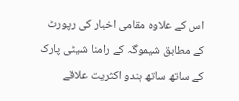اس کے علاوہ مقامی اخبار کی رپورٹ کے مطابق شیموگہ کے رامنا شیٹی پارک کے ساتھ ساتھ ہندو اکثریت علاقے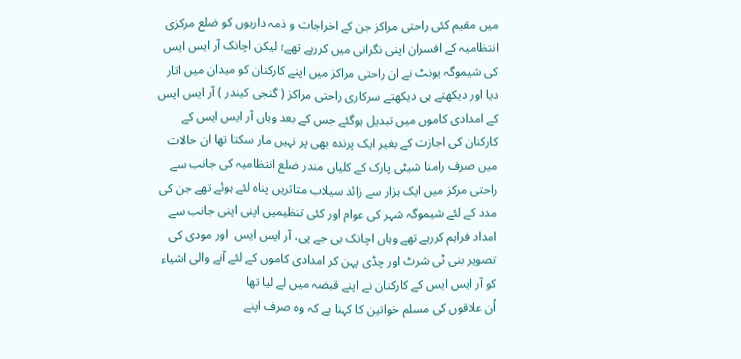میں مقیم کئی راحتی مراکز جن کے اخراجات و ذمہ داریوں کو ضلع مرکزی انتظامیہ کے افسران اپنی نگرانی میں کررہے تھے؛ لیکن اچانک آر ایس ایس کی شیموگہ یونٹ نے ان راحتی مراکز میں اپنے کارکنان کو میدان میں اتار دیا اور دیکھتے ہی دیکھتے سرکاری راحتی مراکز ( گنجی کیندر ) آر ایس ایس کے امدادی کاموں میں تبدیل ہوگئے جس کے بعد وہاں آر ایس ایس کے کارکنان کی اجازت کے بغیر ایک پرندہ بھی پر نہیں مار سکتا تھا ان حالات میں صرف رامنا شیٹی پارک کے کلیاں مندر ضلع انتظامیہ کی جانب سے راحتی مرکز میں ایک ہزار سے زائد سیلاب متاثریں پناہ لئے ہوئے تھے جن کی مدد کے لئے شیموگہ شہر کی عوام اور کئی تنظیمیں اپنی اپنی جانب سے امداد فراہم کررہے تھے وہاں اچانک بی جے پی، آر ایس ایس  اور مودی کی تصویر بنی ٹی شرٹ اور چڈی پہن کر امدادی کاموں کے لئے آنے والی اشیاء کو آر ایس ایس کے کارکنان نے اپنے قبضہ میں لے لیا تھا
اُن علاقوں کی مسلم خواتین کا کہنا ہے کہ وہ صرف اپنے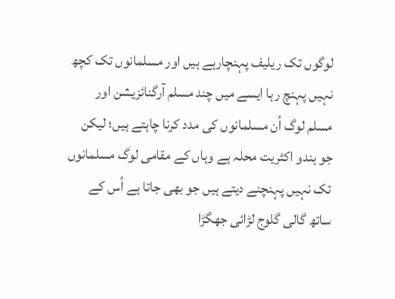لوگوں تک ریلیف پہنچارہے ہیں اور مسلمانوں تک کچھ نہیں پہنچ رہا ایسے میں چند مسلم آرگنائزیشن اور مسلم لوگ اُن مسلمانوں کی مدد کرنا چاہتے ہیں؛ لیکن جو ہندو اکثریت محلہ ہے وہاں کے مقامی لوگ مسلمانوں تک نہیں پہنچنے دیتے ہیں جو بھی جاتا ہے اُس کے ساتھ گالی گلوج لڑائی جھگڑا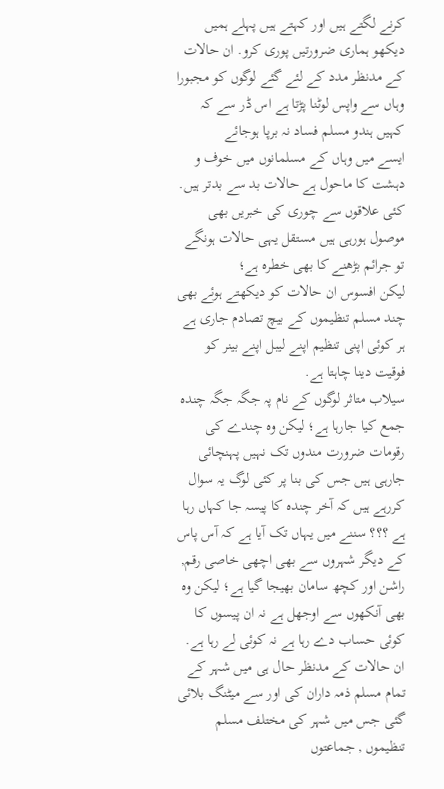کرنے لگتے ہیں اور کہتے ہیں پہلے ہمیں دیکھو ہماری ضرورتیں پوری کرو. ان حالات کے مدنظر مدد کے لئے گئے لوگوں کو مجبورا وہاں سے واپس لوٹنا پڑتا ہے اس ڈر سے کہ کہیں ہندو مسلم فساد نہ برپا ہوجائے
ایسے میں وہاں کے مسلمانوں میں خوف و دہشت کا ماحول ہے حالات بد سے بدتر ہیں. کئی علاقوں سے چوری کی خبریں بھی موصول ہورہی ہیں مستقل یہی حالات ہونگے تو جرائم بڑھنے کا بھی خطرہ ہے؛
لیکن افسوس ان حالات کو دیکھتے ہوئے بھی چند مسلم تنظیموں کے بیچ تصادم جاری ہے ہر کوئی اپنی تنظیم اپنے لیبل اپنے بینر کو فوقیت دینا چاہتا ہے.
سیلاب متاثر لوگوں کے نام پہ جگہ جگہ چندہ جمع کیا جارہا ہے؛ لیکن وہ چندے کی رقومات ضرورت مندوں تک نہیں پہنچائی جارہی ہیں جس کی بنا پر کئی لوگ یہ سوال کررہے ہیں کہ آخر چندہ کا پیسہ جا کہاں رہا ہے ؟؟؟ سننے میں یہاں تک آیا ہے کہ آس پاس کے دیگر شہروں سے بھی اچھی خاصی رقم, راشن اور کچھ سامان بھیجا گیا ہے؛ لیکن وہ بھی آنکھوں سے اوجھل ہے نہ ان پیسوں کا کوئی حساب دے رہا ہے نہ کوئی لے رہا ہے.
ان حالات کے مدنظر حال ہی میں شہر کے تمام مسلم ذمہ داران کی اور سے میٹنگ بلائی گئی جس میں شہر کی مختلف مسلم تنظیموں , جماعتوں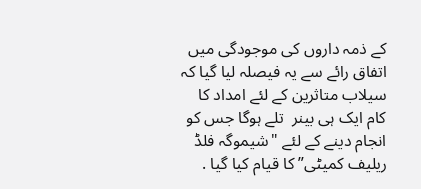کے ذمہ داروں کی موجودگی میں  اتفاق رائے سے یہ فیصلہ لیا گیا کہ سیلاب متاثرین کے لئے امداد کا کام ایک ہی بینر  تلے ہوگا جس کو انجام دینے کے لئے "شیموگہ فلڈ ریلیف کمیٹی” کا قیام کیا گیا .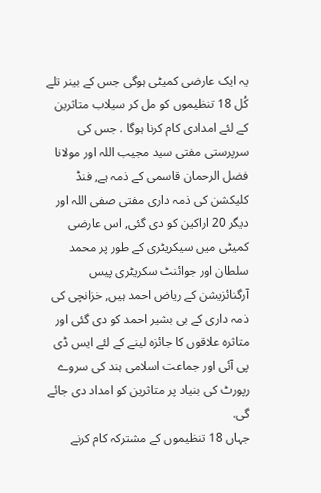یہ ایک عارضی کمیٹی ہوگی جس کے بینر تلے کُل 18 تنظیموں کو مل کر سیلاب متاثرین کے لئے امدادی کام کرنا ہوگا . جس کی سرپرستی مفتی سید مجیب اللہ اور مولانا فضل الرحمان قاسمی کے ذمہ ہے, فنڈ کلیکشن کی ذمہ داری مفتی صفی اللہ اور دیگر 20 اراکین کو دی گئی, اس عارضی کمیٹی میں سیکریٹری کے طور پر محمد سلطان اور جوائنٹ سکریٹری پیس آرگنائزیشن کے ریاض احمد ہیں, خزانچی کی ذمہ داری کے بی بشیر احمد کو دی گئی اور متاثرہ علاقوں کا جائزہ لینے کے لئے ایس ڈی پی آئی اور جماعت اسلامی ہند کی سروے رپورٹ کی بنیاد پر متاثرین کو امداد دی جائے گی.
جہاں 18 تنظیموں کے مشترکہ کام کرنے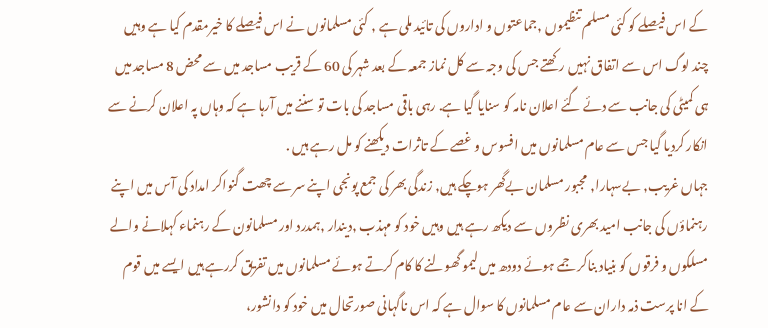کے اس فیصلے کو کئی مسلم تنظیموں ,جماعتوں و اداروں کی تائید ملی ہے , کئی مسلمانوں نے اس فیصلے کا خیرمقدم کیا ہے وہیں چند لوگ اس سے اتفاق نہیں رکھتے جس کی وجہ سے کل نماز جمعہ کے بعد شہر کی 60 کے قریب مساجد میں سے محض 8 مساجد میں ہی کمیٹی کی جانب سے دئے گئے اعلان نامہ کو سنایا گیا ہے. رہی باقی مساجد کی بات تو سننے میں آرہا ہے کہ وہاں پہ اعلان کرنے سے انکار کردیا گیا جس سے عام مسلمانوں میں افسوس و غصے کے تاثرات دیکھنے کو مل رہے ہیں .
جہاں غریب, بےسہارا, مجبور مسلمان بےگھر ہوچکے ہیں, زندگی بھر کی جمع پونجی اپنے سر سے چھت گنواکر امداد کی آس میں اپنے رہنماؤں کی جانب امید بھری نظروں سے دیکھ رہے ہیں وہیں خود کو مہذب ,دیندار ,ہمدرد اور مسلمانون کے رہنماء کہلانے والے مسلکوں و فرقوں کو بنیاد بناکر جمے ہوئے دودھ میں لیمو گھولنے کا کام کرتے ہوئے مسلمانوں میں تفریق کررہے ہیں ایسے میں قوم کے انا پرست ذمہ داران سے عام مسلمانوں کا سوال ہے کہ اس ناگہانی صورتحال میں خود کو دانشور،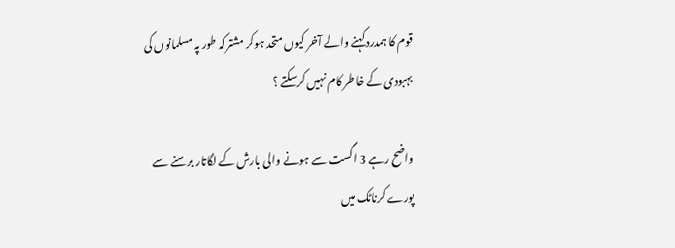قوم کا ہمدرد کہنے والے آخر کیوں متحد ہوکر مشترکہ طور پہ مسلمانوں کی بہبودی کے خاطر کام نہیں کرسکتے ؟

واضح رہے 3 اگست سے ہونے والی بارش کے لگاتار برسنے سے پورے کرناٹک میں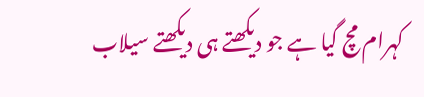کہرام مچ گیا ہے جو دیکھتے ہی دیکھتے سیلاب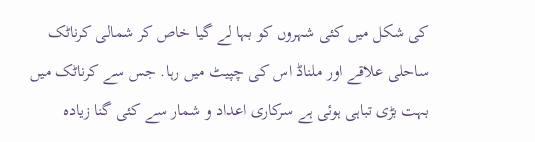کی شکل میں کئی شہروں کو بہا لے گیا خاص کر شمالی کرناٹک ساحلی علاقے اور ملناڈ اس کی چپیٹ میں رہا. جس سے کرناٹک میں بہت بڑی تباہی ہوئی ہے سرکاری اعداد و شمار سے کئی گنا زیادہ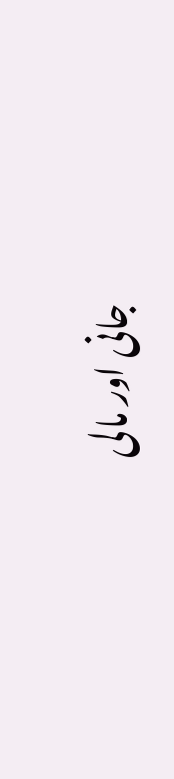جانی اور مالی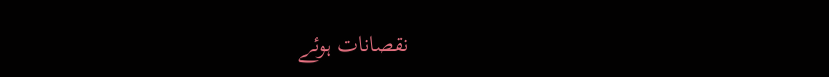نقصانات ہوئے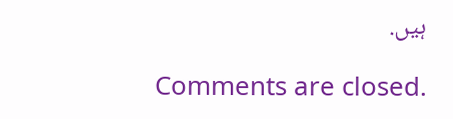ہیں.

Comments are closed.